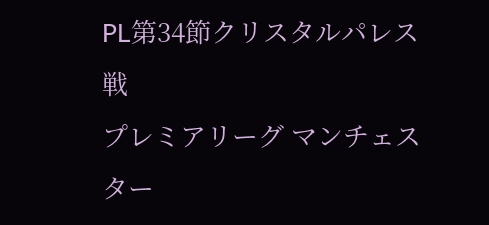PL第34節クリスタルパレス戦
プレミアリーグ マンチェスター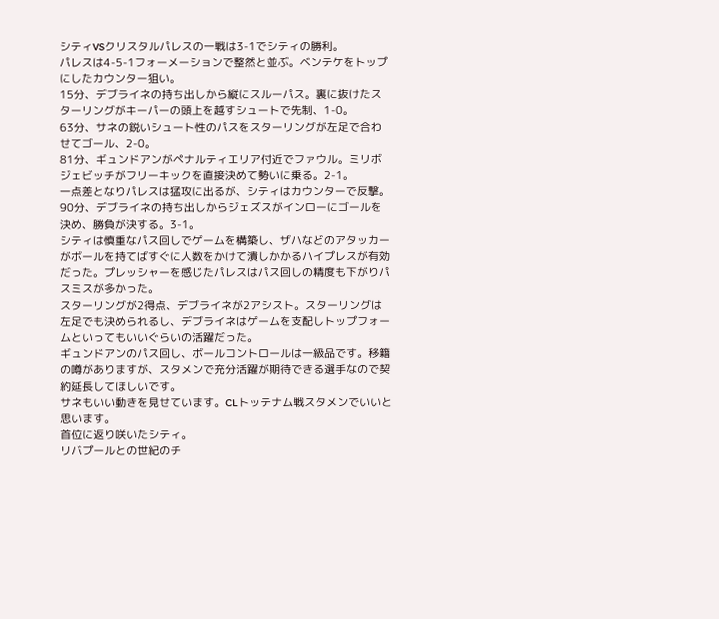シティVSクリスタルパレスの一戦は3-1でシティの勝利。
パレスは4-5-1フォーメーションで整然と並ぶ。ベンテケをトップにしたカウンター狙い。
15分、デブライネの持ち出しから縦にスルーパス。裏に抜けたスターリングがキーパーの頭上を越すシュートで先制、1-0。
63分、サネの鋭いシュート性のパスをスターリングが左足で合わせてゴール、2-0。
81分、ギュンドアンがペナルティエリア付近でファウル。ミリボジェビッチがフリーキックを直接決めて勢いに乗る。2-1。
一点差となりパレスは猛攻に出るが、シティはカウンターで反撃。90分、デブライネの持ち出しからジェズスがインローにゴールを決め、勝負が決する。3-1。
シティは慎重なパス回しでゲームを構築し、ザハなどのアタッカーがボールを持てばすぐに人数をかけて潰しかかるハイプレスが有効だった。プレッシャーを感じたパレスはパス回しの精度も下がりパスミスが多かった。
スターリングが2得点、デブライネが2アシスト。スターリングは左足でも決められるし、デブライネはゲームを支配しトップフォームといってもいいぐらいの活躍だった。
ギュンドアンのパス回し、ボールコントロールは一級品です。移籍の噂がありますが、スタメンで充分活躍が期待できる選手なので契約延長してほしいです。
サネもいい動きを見せています。CLトッテナム戦スタメンでいいと思います。
首位に返り咲いたシティ。
リバプールとの世紀のチ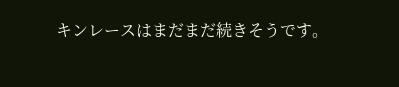キンレースはまだまだ続きそうです。